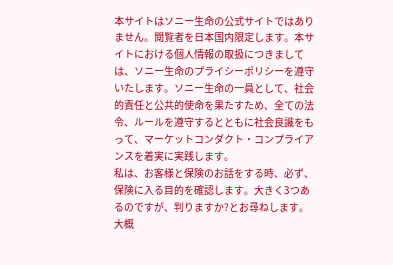本サイトはソニー生命の公式サイトではありません。閲覧者を日本国内限定します。本サイトにおける個人情報の取扱につきましては、ソニー生命のプライシーポリシーを遵守いたします。ソニー生命の一員として、社会的責任と公共的使命を果たすため、全ての法令、ルールを遵守するとともに社会良識をもって、マーケットコンダクト・コンプライアンスを着実に実践します。
私は、お客様と保険のお話をする時、必ず、保険に入る目的を確認します。大きく3つあるのですが、判りますか?とお尋ねします。大概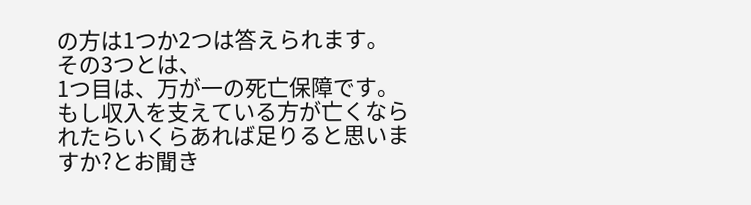の方は1つか2つは答えられます。
その3つとは、
1つ目は、万が一の死亡保障です。
もし収入を支えている方が亡くなられたらいくらあれば足りると思いますか?とお聞き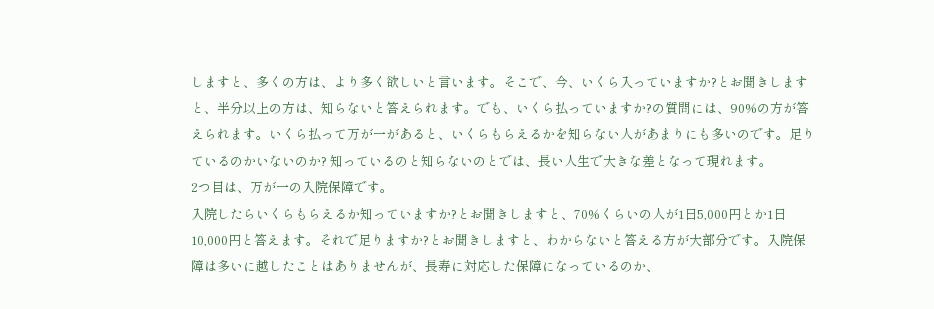しますと、多くの方は、より多く欲しいと言います。そこで、今、いくら入っていますか?とお聞きしますと、半分以上の方は、知らないと答えられます。でも、いくら払っていますか?の質問には、90%の方が答えられます。いくら払って万が一があると、いくらもらえるかを知らない人があまりにも多いのです。足りているのかいないのか? 知っているのと知らないのとでは、長い人生で大きな差となって現れます。
2つ目は、万が一の入院保障です。
入院したらいくらもらえるか知っていますか?とお聞きしますと、70%くらいの人が1日5,000円とか1日10,000円と答えます。それで足りますか?とお聞きしますと、わからないと答える方が大部分です。入院保障は多いに越したことはありませんが、長寿に対応した保障になっているのか、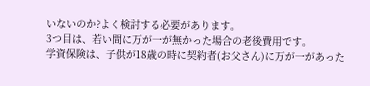いないのか?よく検討する必要があります。
3つ目は、若い間に万が一が無かった場合の老後費用です。
学資保険は、子供が18歳の時に契約者(お父さん)に万が一があった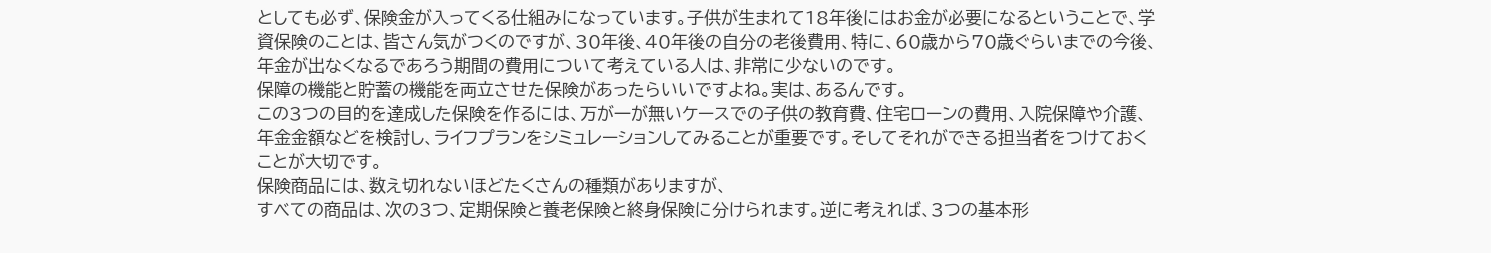としても必ず、保険金が入ってくる仕組みになっています。子供が生まれて18年後にはお金が必要になるということで、学資保険のことは、皆さん気がつくのですが、30年後、40年後の自分の老後費用、特に、60歳から70歳ぐらいまでの今後、年金が出なくなるであろう期間の費用について考えている人は、非常に少ないのです。
保障の機能と貯蓄の機能を両立させた保険があったらいいですよね。実は、あるんです。
この3つの目的を達成した保険を作るには、万が一が無いケースでの子供の教育費、住宅ローンの費用、入院保障や介護、年金金額などを検討し、ライフプランをシミュレーションしてみることが重要です。そしてそれができる担当者をつけておくことが大切です。
保険商品には、数え切れないほどたくさんの種類がありますが、
すべての商品は、次の3つ、定期保険と養老保険と終身保険に分けられます。逆に考えれば、3つの基本形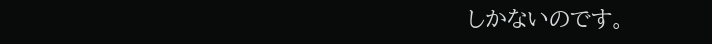しかないのです。